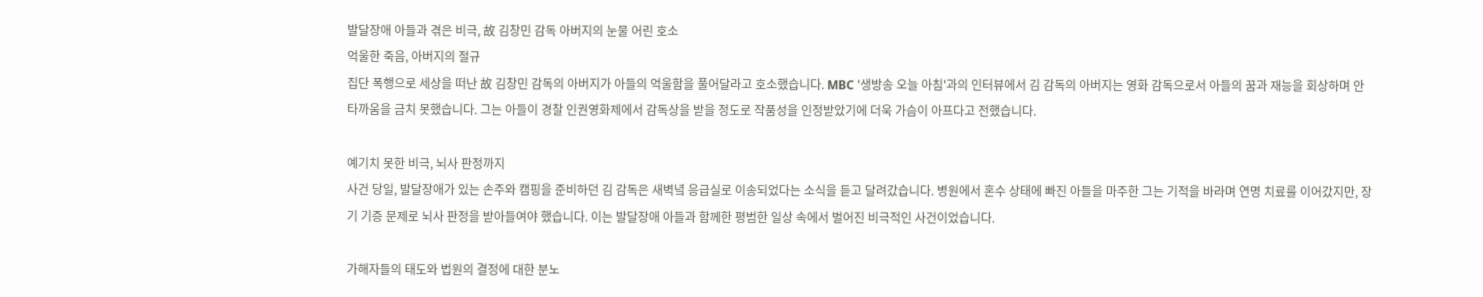발달장애 아들과 겪은 비극, 故 김창민 감독 아버지의 눈물 어린 호소
억울한 죽음, 아버지의 절규
집단 폭행으로 세상을 떠난 故 김창민 감독의 아버지가 아들의 억울함을 풀어달라고 호소했습니다. MBC '생방송 오늘 아침'과의 인터뷰에서 김 감독의 아버지는 영화 감독으로서 아들의 꿈과 재능을 회상하며 안타까움을 금치 못했습니다. 그는 아들이 경찰 인권영화제에서 감독상을 받을 정도로 작품성을 인정받았기에 더욱 가슴이 아프다고 전했습니다.

예기치 못한 비극, 뇌사 판정까지
사건 당일, 발달장애가 있는 손주와 캠핑을 준비하던 김 감독은 새벽녘 응급실로 이송되었다는 소식을 듣고 달려갔습니다. 병원에서 혼수 상태에 빠진 아들을 마주한 그는 기적을 바라며 연명 치료를 이어갔지만, 장기 기증 문제로 뇌사 판정을 받아들여야 했습니다. 이는 발달장애 아들과 함께한 평범한 일상 속에서 벌어진 비극적인 사건이었습니다.

가해자들의 태도와 법원의 결정에 대한 분노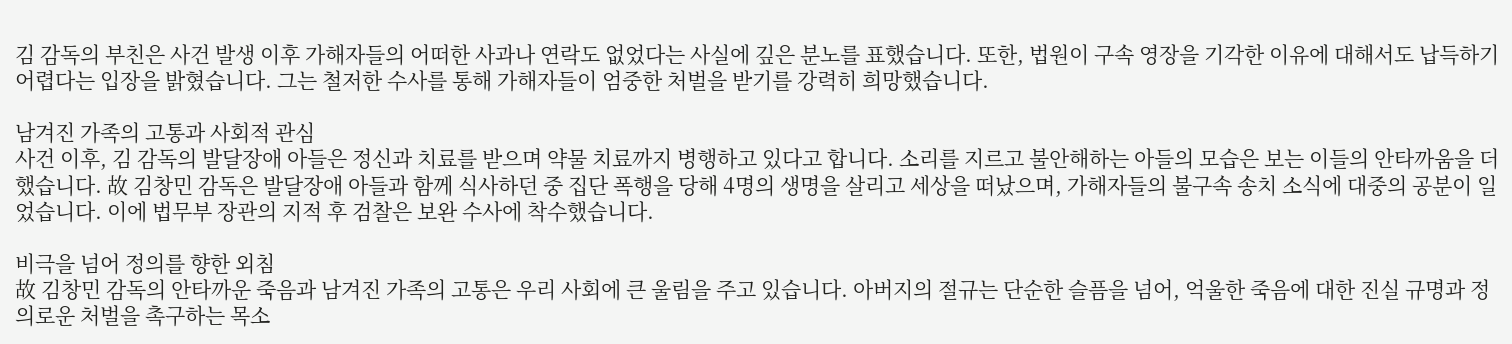김 감독의 부친은 사건 발생 이후 가해자들의 어떠한 사과나 연락도 없었다는 사실에 깊은 분노를 표했습니다. 또한, 법원이 구속 영장을 기각한 이유에 대해서도 납득하기 어렵다는 입장을 밝혔습니다. 그는 철저한 수사를 통해 가해자들이 엄중한 처벌을 받기를 강력히 희망했습니다.

남겨진 가족의 고통과 사회적 관심
사건 이후, 김 감독의 발달장애 아들은 정신과 치료를 받으며 약물 치료까지 병행하고 있다고 합니다. 소리를 지르고 불안해하는 아들의 모습은 보는 이들의 안타까움을 더했습니다. 故 김창민 감독은 발달장애 아들과 함께 식사하던 중 집단 폭행을 당해 4명의 생명을 살리고 세상을 떠났으며, 가해자들의 불구속 송치 소식에 대중의 공분이 일었습니다. 이에 법무부 장관의 지적 후 검찰은 보완 수사에 착수했습니다.

비극을 넘어 정의를 향한 외침
故 김창민 감독의 안타까운 죽음과 남겨진 가족의 고통은 우리 사회에 큰 울림을 주고 있습니다. 아버지의 절규는 단순한 슬픔을 넘어, 억울한 죽음에 대한 진실 규명과 정의로운 처벌을 촉구하는 목소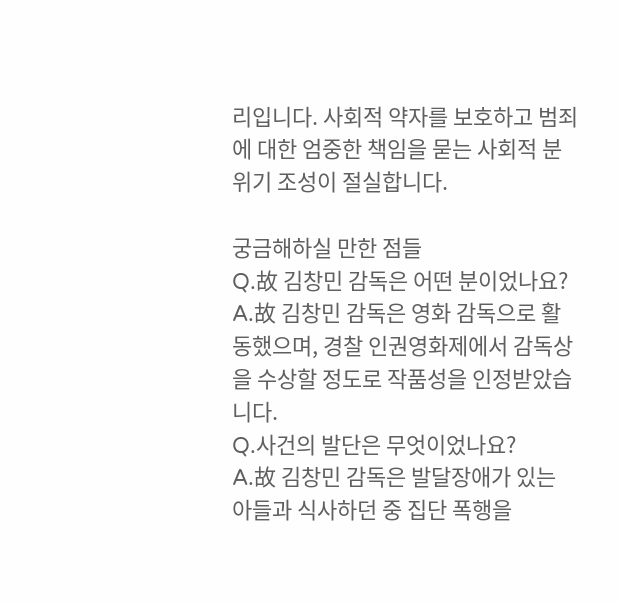리입니다. 사회적 약자를 보호하고 범죄에 대한 엄중한 책임을 묻는 사회적 분위기 조성이 절실합니다.

궁금해하실 만한 점들
Q.故 김창민 감독은 어떤 분이었나요?
A.故 김창민 감독은 영화 감독으로 활동했으며, 경찰 인권영화제에서 감독상을 수상할 정도로 작품성을 인정받았습니다.
Q.사건의 발단은 무엇이었나요?
A.故 김창민 감독은 발달장애가 있는 아들과 식사하던 중 집단 폭행을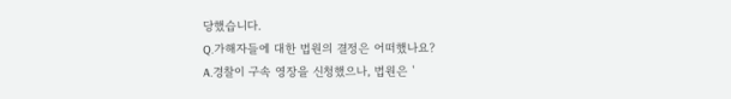당했습니다.
Q.가해자들에 대한 법원의 결정은 어떠했나요?
A.경찰이 구속 영장을 신청했으나, 법원은 '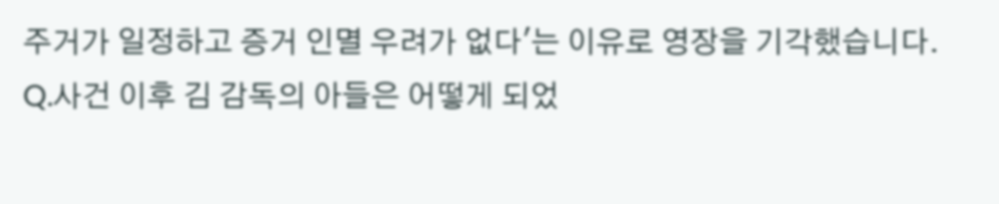주거가 일정하고 증거 인멸 우려가 없다'는 이유로 영장을 기각했습니다.
Q.사건 이후 김 감독의 아들은 어떻게 되었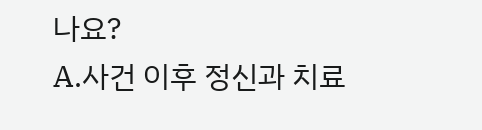나요?
A.사건 이후 정신과 치료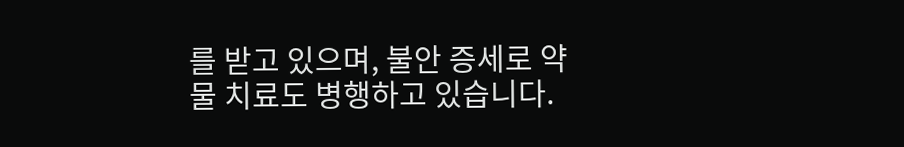를 받고 있으며, 불안 증세로 약물 치료도 병행하고 있습니다.